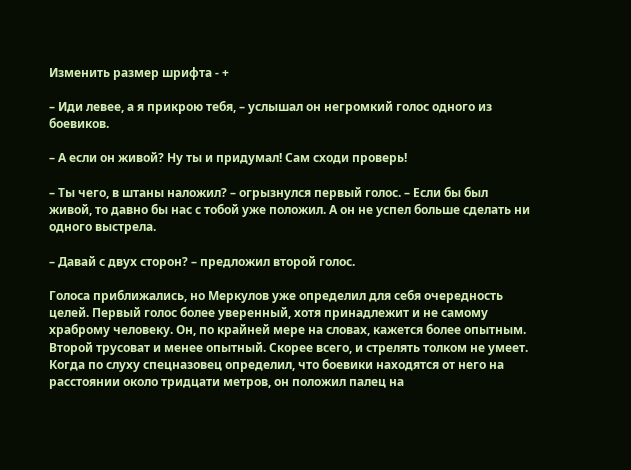Изменить размер шрифта - +

– Иди левее, а я прикрою тебя, – услышал он негромкий голос одного из боевиков.

– А если он живой? Ну ты и придумал! Сам сходи проверь!

– Ты чего, в штаны наложил? – огрызнулся первый голос. – Если бы был живой, то давно бы нас с тобой уже положил. А он не успел больше сделать ни одного выстрела.

– Давай с двух сторон? – предложил второй голос.

Голоса приближались, но Меркулов уже определил для себя очередность целей. Первый голос более уверенный, хотя принадлежит и не самому храброму человеку. Он, по крайней мере на словах, кажется более опытным. Второй трусоват и менее опытный. Скорее всего, и стрелять толком не умеет. Когда по слуху спецназовец определил, что боевики находятся от него на расстоянии около тридцати метров, он положил палец на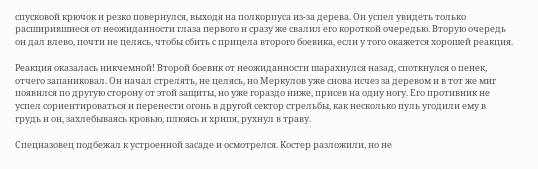спусковой крючок и резко повернулся, выходя на полкорпуса из-за дерева. Он успел увидеть только расширившиеся от неожиданности глаза первого и сразу же свалил его короткой очередью. Вторую очередь он дал влево, почти не целясь, чтобы сбить с прицела второго боевика, если у того окажется хорошей реакция.

Реакция оказалась никчемной! Второй боевик от неожиданности шарахнулся назад, споткнулся о пенек, отчего запаниковал. Он начал стрелять, не целясь, но Меркулов уже снова исчез за деревом и в тот же миг появился по другую сторону от этой защиты, но уже гораздо ниже, присев на одну ногу. Его противник не успел сориентироваться и перенести огонь в другой сектор стрельбы, как несколько пуль угодили ему в грудь и он, захлебываясь кровью, плюясь и хрипя, рухнул в траву.

Спецназовец подбежал к устроенной засаде и осмотрелся. Костер разложили, но не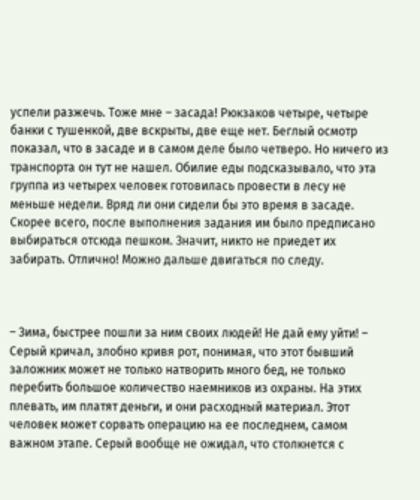успели разжечь. Тоже мне – засада! Рюкзаков четыре, четыре банки с тушенкой, две вскрыты, две еще нет. Беглый осмотр показал, что в засаде и в самом деле было четверо. Но ничего из транспорта он тут не нашел. Обилие еды подсказывало, что эта группа из четырех человек готовилась провести в лесу не меньше недели. Вряд ли они сидели бы это время в засаде. Скорее всего, после выполнения задания им было предписано выбираться отсюда пешком. Значит, никто не приедет их забирать. Отлично! Можно дальше двигаться по следу.



– Зима, быстрее пошли за ним своих людей! Не дай ему уйти! – Серый кричал, злобно кривя рот, понимая, что этот бывший заложник может не только натворить много бед, не только перебить большое количество наемников из охраны. На этих плевать, им платят деньги, и они расходный материал. Этот человек может сорвать операцию на ее последнем, самом важном этапе. Серый вообще не ожидал, что столкнется с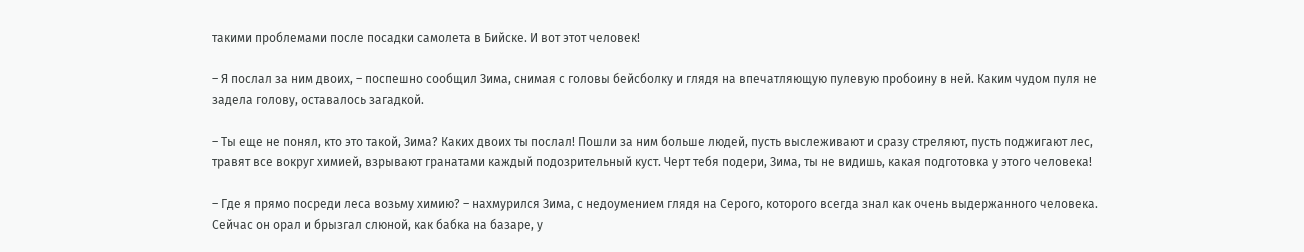такими проблемами после посадки самолета в Бийске. И вот этот человек!

– Я послал за ним двоих, – поспешно сообщил Зима, снимая с головы бейсболку и глядя на впечатляющую пулевую пробоину в ней. Каким чудом пуля не задела голову, оставалось загадкой.

– Ты еще не понял, кто это такой, Зима? Каких двоих ты послал! Пошли за ним больше людей, пусть выслеживают и сразу стреляют, пусть поджигают лес, травят все вокруг химией, взрывают гранатами каждый подозрительный куст. Черт тебя подери, Зима, ты не видишь, какая подготовка у этого человека!

– Где я прямо посреди леса возьму химию? – нахмурился Зима, с недоумением глядя на Серого, которого всегда знал как очень выдержанного человека. Сейчас он орал и брызгал слюной, как бабка на базаре, у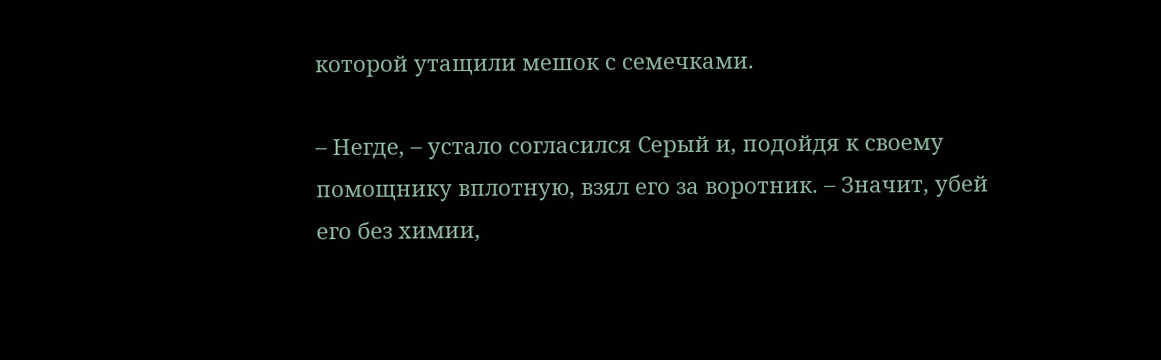которой утащили мешок с семечками.

– Негде, – устало согласился Серый и, подойдя к своему помощнику вплотную, взял его за воротник. – Значит, убей его без химии,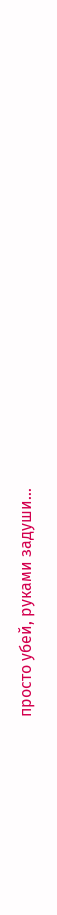просто убей, руками задуши…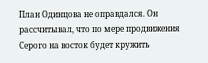План Одинцова не оправдался. Он рассчитывал, что по мере продвижения Серого на восток будет кружить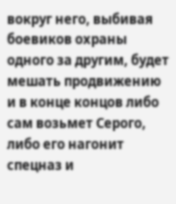вокруг него, выбивая боевиков охраны одного за другим, будет мешать продвижению и в конце концов либо сам возьмет Серого, либо его нагонит спецназ и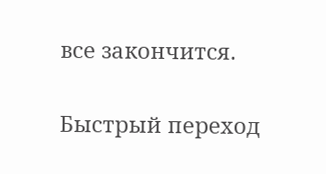все закончится.

Быстрый переход